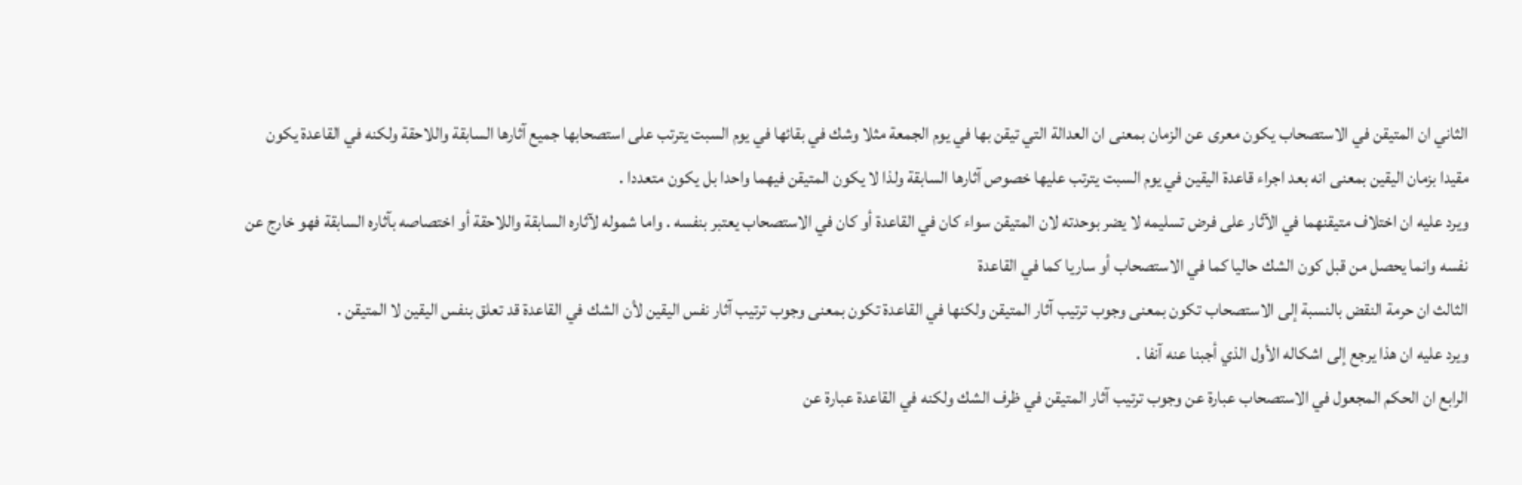الثاني ان المتيقن في الاستصحاب يكون معرى عن الزمان بمعنى ان العدالة التي تيقن بها في يوم الجمعة مثلا وشك في بقائها في يوم السبت يترتب على استصحابها جميع آثارها السابقة واللاحقة ولكنه في القاعدة يكون مقيدا بزمان اليقين بمعنى انه بعد اجراء قاعدة اليقين في يوم السبت يترتب عليها خصوص آثارها السابقة ولذا لا يكون المتيقن فيهما واحدا بل يكون متعددا .
ويرد عليه ان اختلاف متيقنهما في الآثار على فرض تسليمه لا يضر بوحدته لان المتيقن سواء كان في القاعدة أو كان في الاستصحاب يعتبر بنفسه . واما شموله لآثاره السابقة واللاحقة أو اختصاصه بآثاره السابقة فهو خارج عن نفسه وانما يحصل من قبل كون الشك حاليا كما في الاستصحاب أو ساريا كما في القاعدة
الثالث ان حرمة النقض بالنسبة إلى الاستصحاب تكون بمعنى وجوب ترتيب آثار المتيقن ولكنها في القاعدة تكون بمعنى وجوب ترتيب آثار نفس اليقين لأن الشك في القاعدة قد تعلق بنفس اليقين لا المتيقن .
ويرد عليه ان هذا يرجع إلى اشكاله الأول الذي أجبنا عنه آنفا .
الرابع ان الحكم المجعول في الاستصحاب عبارة عن وجوب ترتيب آثار المتيقن في ظرف الشك ولكنه في القاعدة عبارة عن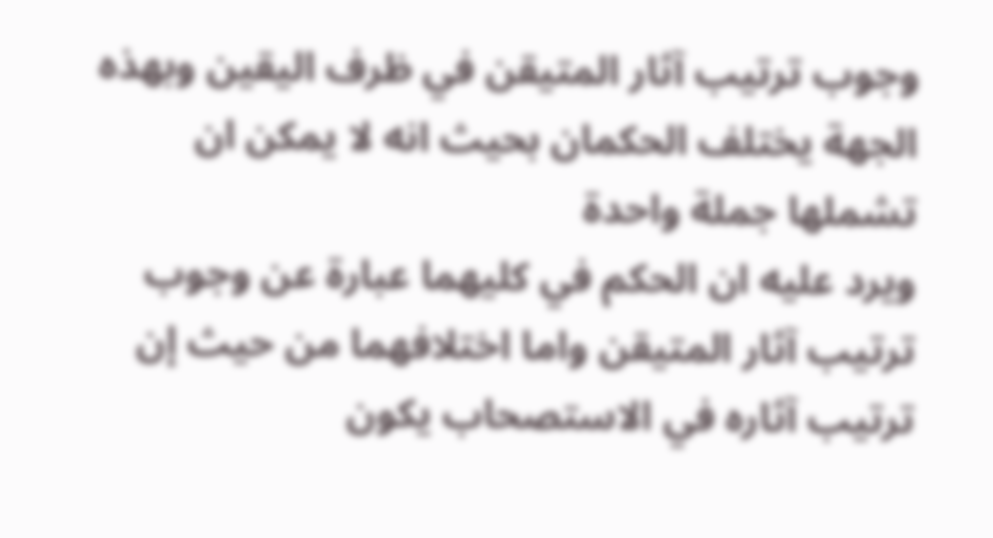وجوب ترتيب آثار المتيقن في ظرف اليقين وبهذه الجهة يختلف الحكمان بحيث انه لا يمكن ان تشملها جملة واحدة
ويرد عليه ان الحكم في كليهما عبارة عن وجوب ترتيب آثار المتيقن واما اختلافهما من حيث إن ترتيب آثاره في الاستصحاب يكون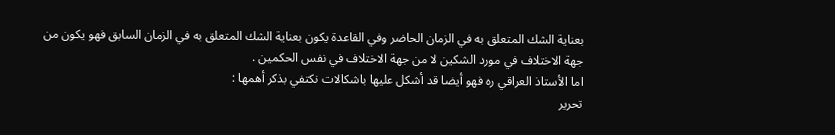بعناية الشك المتعلق به في الزمان الحاضر وفي القاعدة يكون بعناية الشك المتعلق به في الزمان السابق فهو يكون من جهة الاختلاف في مورد الشكين لا من جهة الاختلاف في نفس الحكمين .
اما الأستاذ العراقي ره فهو أيضا قد أشكل عليها باشكالات نكتفي بذكر أهمها :
تحرير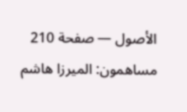الأصول — صفحة 210
مساهمون: الميرزا هاشم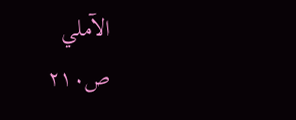الآملي
ص٢١٠